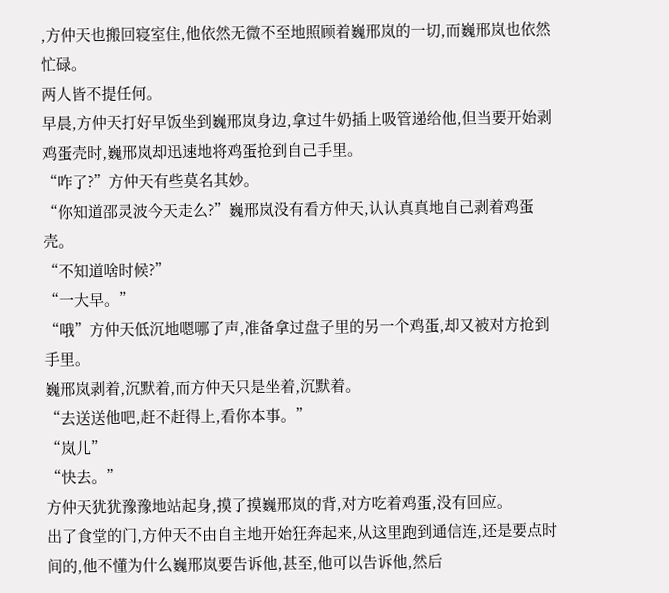,方仲天也搬回寝室住,他依然无微不至地照顾着巍邢岚的一切,而巍邢岚也依然忙碌。
两人皆不提任何。
早晨,方仲天打好早饭坐到巍邢岚身边,拿过牛奶插上吸管递给他,但当要开始剥鸡蛋壳时,巍邢岚却迅速地将鸡蛋抢到自己手里。
“咋了?”方仲天有些莫名其妙。
“你知道邵灵波今天走么?”巍邢岚没有看方仲天,认认真真地自己剥着鸡蛋壳。
“不知道啥时候?”
“一大早。”
“哦”方仲天低沉地嗯哪了声,准备拿过盘子里的另一个鸡蛋,却又被对方抢到手里。
巍邢岚剥着,沉默着,而方仲天只是坐着,沉默着。
“去送送他吧,赶不赶得上,看你本事。”
“岚儿”
“快去。”
方仲天犹犹豫豫地站起身,摸了摸巍邢岚的背,对方吃着鸡蛋,没有回应。
出了食堂的门,方仲天不由自主地开始狂奔起来,从这里跑到通信连,还是要点时间的,他不懂为什么巍邢岚要告诉他,甚至,他可以告诉他,然后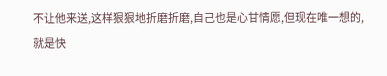不让他来送,这样狠狠地折磨折磨,自己也是心甘情愿,但现在唯一想的,就是快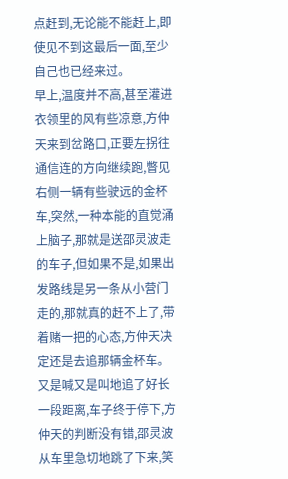点赶到,无论能不能赶上,即使见不到这最后一面,至少自己也已经来过。
早上,温度并不高,甚至灌进衣领里的风有些凉意,方仲天来到岔路口,正要左拐往通信连的方向继续跑,瞥见右侧一辆有些驶远的金杯车,突然,一种本能的直觉涌上脑子,那就是送邵灵波走的车子,但如果不是,如果出发路线是另一条从小营门走的,那就真的赶不上了,带着赌一把的心态,方仲天决定还是去追那辆金杯车。
又是喊又是叫地追了好长一段距离,车子终于停下,方仲天的判断没有错,邵灵波从车里急切地跳了下来,笑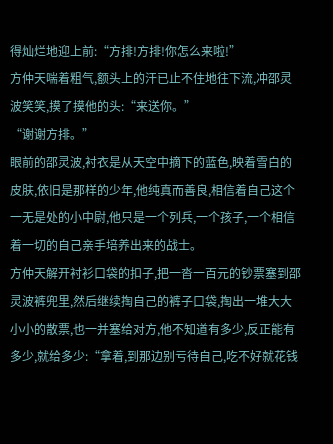得灿烂地迎上前:“方排!方排!你怎么来啦!”
方仲天喘着粗气,额头上的汗已止不住地往下流,冲邵灵波笑笑,摸了摸他的头:“来送你。”
“谢谢方排。”
眼前的邵灵波,衬衣是从天空中摘下的蓝色,映着雪白的皮肤,依旧是那样的少年,他纯真而善良,相信着自己这个一无是处的小中尉,他只是一个列兵,一个孩子,一个相信着一切的自己亲手培养出来的战士。
方仲天解开衬衫口袋的扣子,把一沓一百元的钞票塞到邵灵波裤兜里,然后继续掏自己的裤子口袋,掏出一堆大大小小的散票,也一并塞给对方,他不知道有多少,反正能有多少,就给多少:“拿着,到那边别亏待自己,吃不好就花钱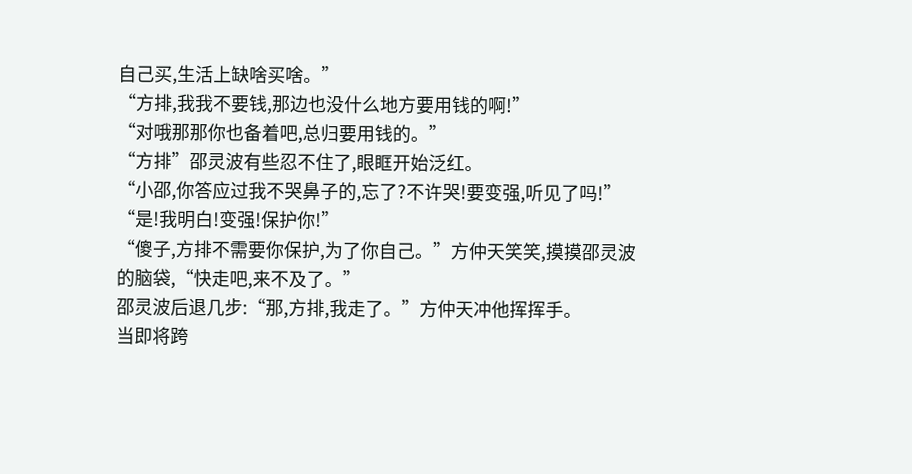自己买,生活上缺啥买啥。”
“方排,我我不要钱,那边也没什么地方要用钱的啊!”
“对哦那那你也备着吧,总归要用钱的。”
“方排”邵灵波有些忍不住了,眼眶开始泛红。
“小邵,你答应过我不哭鼻子的,忘了?不许哭!要变强,听见了吗!”
“是!我明白!变强!保护你!”
“傻子,方排不需要你保护,为了你自己。”方仲天笑笑,摸摸邵灵波的脑袋,“快走吧,来不及了。”
邵灵波后退几步:“那,方排,我走了。”方仲天冲他挥挥手。
当即将跨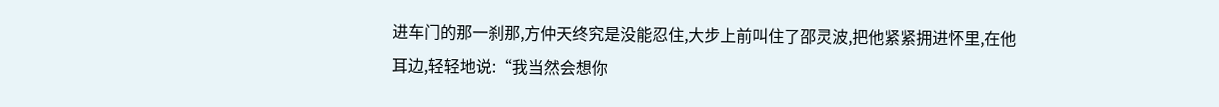进车门的那一刹那,方仲天终究是没能忍住,大步上前叫住了邵灵波,把他紧紧拥进怀里,在他耳边,轻轻地说:“我当然会想你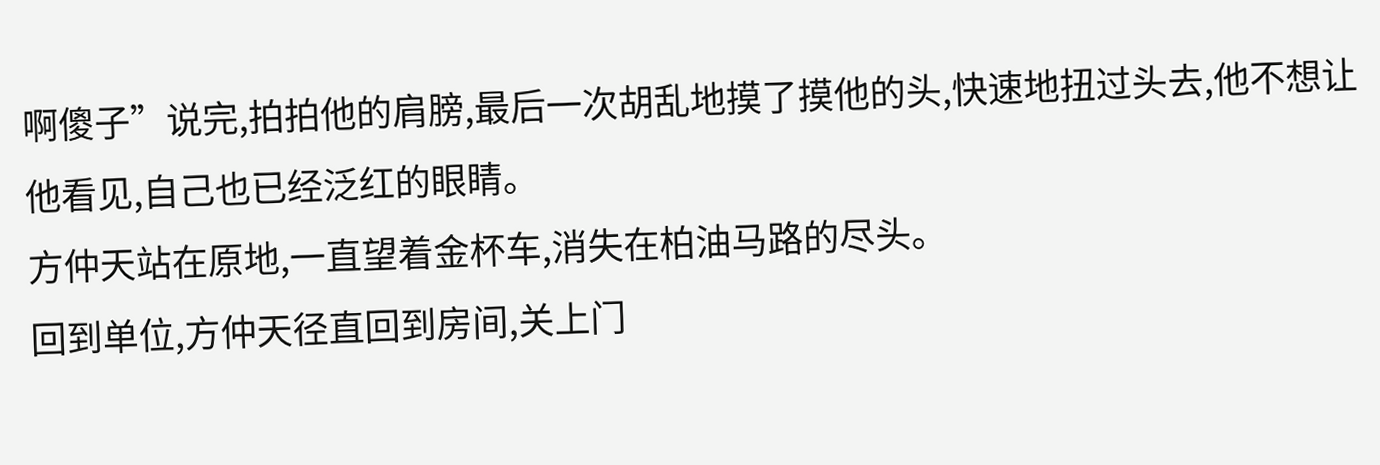啊傻子”说完,拍拍他的肩膀,最后一次胡乱地摸了摸他的头,快速地扭过头去,他不想让他看见,自己也已经泛红的眼睛。
方仲天站在原地,一直望着金杯车,消失在柏油马路的尽头。
回到单位,方仲天径直回到房间,关上门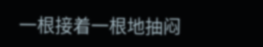一根接着一根地抽闷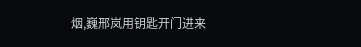烟,巍邢岚用钥匙开门进来